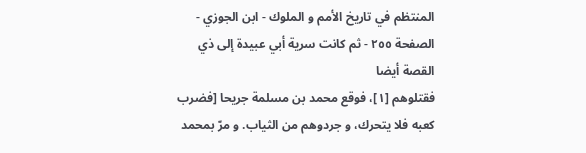المنتظم في تاريخ الأمم و الملوك - ابن الجوزي - الصفحة ٢٥٥ - ثم كانت سرية أبي عبيدة إلى ذي القصة أيضا
فقتلوهم [١]، فوقع محمد بن مسلمة جريحا [فضرب كعبه فلا يتحرك، و جردوهم من الثياب. و مرّ بمحمد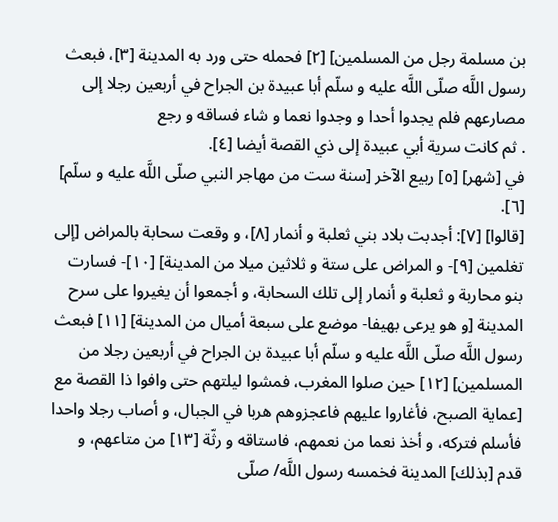بن مسلمة رجل من المسلمين] [٢] فحمله حتى ورد به المدينة [٣]، فبعث رسول اللَّه صلّى اللَّه عليه و سلّم أبا عبيدة بن الجراح في أربعين رجلا إلى مصارعهم فلم يجدوا أحدا و وجدوا نعما و شاء فساقه و رجع
. ثم كانت سرية أبي عبيدة إلى ذي القصة أيضا [٤].
في [شهر] [٥] ربيع الآخر [سنة ست من مهاجر النبي صلّى اللَّه عليه و سلّم] [٦].
[قالوا] [٧]: أجدبت بلاد بني ثعلبة و أنمار [٨]، و وقعت سحابة بالمراض [إلى تغلمين [٩]- و المراض على ستة و ثلاثين ميلا من المدينة] [١٠]- فسارت بنو محاربة و ثعلبة و أنمار إلى تلك السحابة، و أجمعوا أن يغيروا على سرح المدينة [و هو يرعى بهيفا- موضع على سبعة أميال من المدينة] [١١] فبعث رسول اللَّه صلّى اللَّه عليه و سلّم أبا عبيدة بن الجراح في أربعين رجلا من المسلمين] [١٢] حين صلوا المغرب، فمشوا ليلتهم حتى وافوا ذا القصة مع [عماية الصبح، فأغاروا عليهم فاعجزوهم هربا في الجبال، و أصاب رجلا واحدا فأسلم فتركه، و أخذ نعما من نعمهم، فاستاقه و رثّة [١٣] من متاعهم، و قدم [بذلك] المدينة فخمسه رسول اللَّه/ صلّى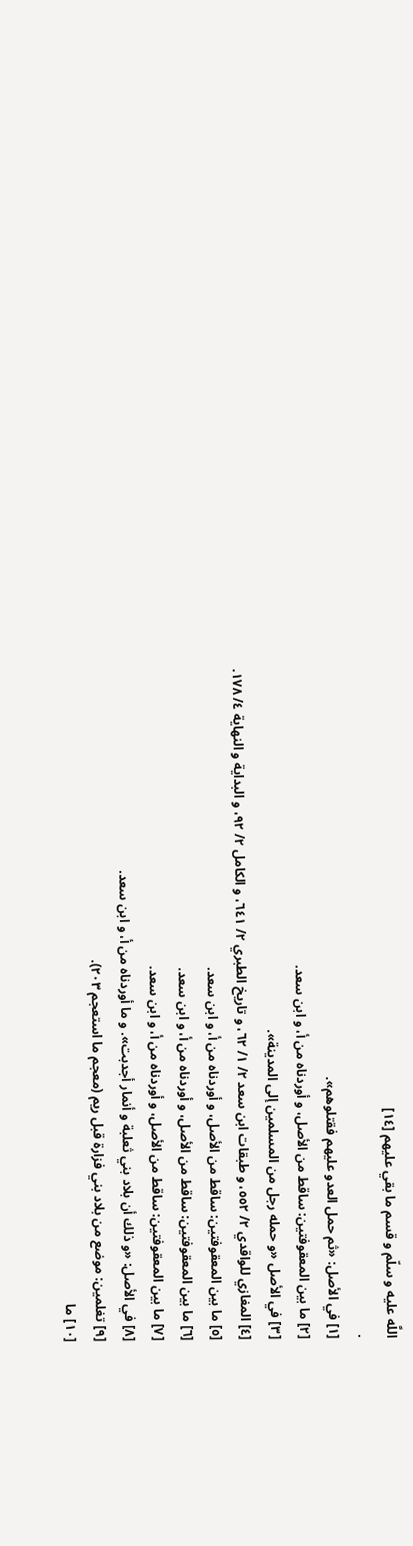اللَّه عليه و سلّم و قسم ما بقي عليهم [١٤]
.
[١] في الأصل: «ثم حمل العدو عليهم فقتلوهم».
[٢] ما بين المعقوفتين: ساقط من الأصل، و أوردناه من أ، و ابن سعد.
[٣] في الأصل «و حمله رجل من المسلمين إلى المدينة».
[٤] المغازي للواقدي ٢/ ٥٥٢، و طبقات ابن سعد ٢/ ١/ ٦٢، و تاريخ الطبري ٢/ ٦٤١، و الكامل ٢/ ٩٢، و البداية و النهاية ٤/ ١٧٨.
[٥] ما بين المعقوفتين: ساقط من الأصل، و أوردناه من أ، و ابن سعد.
[٦] ما بين المعقوفتين: ساقط من الأصل، و أوردناه من أ، و ابن سعد.
[٧] ما بين المعقوفتين: ساقط من الأصل، و أوردناه من أ، و ابن سعد.
[٨] في الأصل: «و ذلك أن بلاد بني ثعلبة و أنمار أجدبت». و ما أوردناه من أ، و ابن سعد.
[٩] تغلمين: موضع من بلاد بني فزارة قبل ريم (معجم ما استعجم ٢٠٣).
[١٠] ما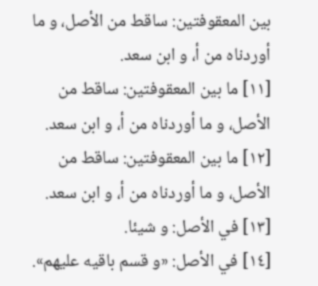بين المعقوفتين: ساقط من الأصل، و ما أوردناه من أ، و ابن سعد.
[١١] ما بين المعقوفتين: ساقط من الأصل، و ما أوردناه من أ، و ابن سعد.
[١٢] ما بين المعقوفتين: ساقط من الأصل، و ما أوردناه من أ، و ابن سعد.
[١٣] في الأصل: و شيئا.
[١٤] في الأصل: «و قسم باقيه عليهم».